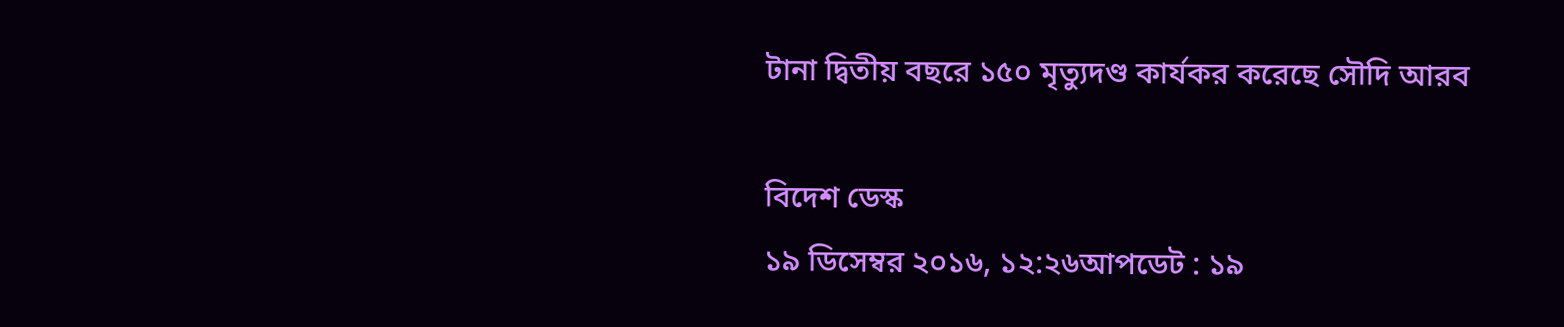টানা দ্বিতীয় বছরে ১৫০ মৃত্যুদণ্ড কার্যকর করেছে সৌদি আরব

বিদেশ ডেস্ক
১৯ ডিসেম্বর ২০১৬, ১২:২৬আপডেট : ১৯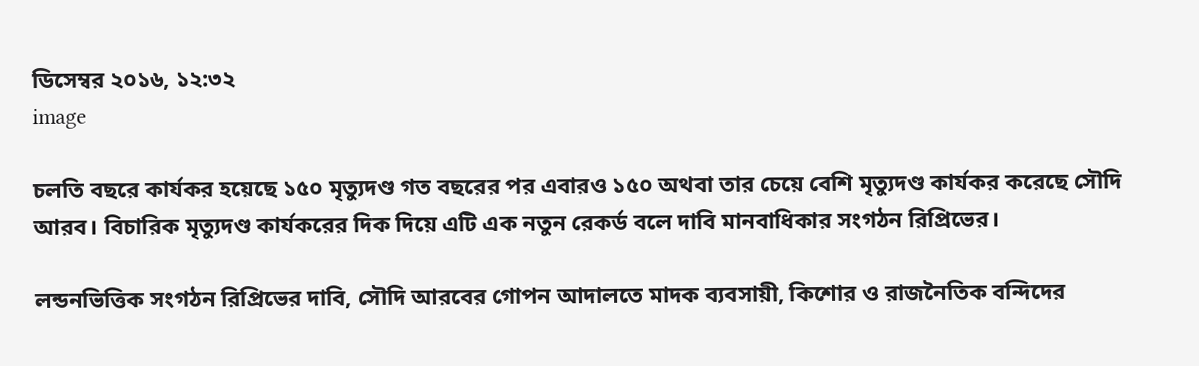ডিসেম্বর ২০১৬, ১২:৩২
image

চলতি বছরে কার্যকর হয়েছে ১৫০ মৃত্যুদণ্ড গত বছরের পর এবারও ১৫০ অথবা তার চেয়ে বেশি মৃত্যুদণ্ড কার্যকর করেছে সৌদি আরব। বিচারিক মৃত্যুদণ্ড কার্যকরের দিক দিয়ে এটি এক নতুন রেকর্ড বলে দাবি মানবাধিকার সংগঠন রিপ্রিভের।

লন্ডনভিত্তিক সংগঠন রিপ্রিভের দাবি, সৌদি আরবের গোপন আদালতে মাদক ব্যবসায়ী, কিশোর ও রাজনৈতিক বন্দিদের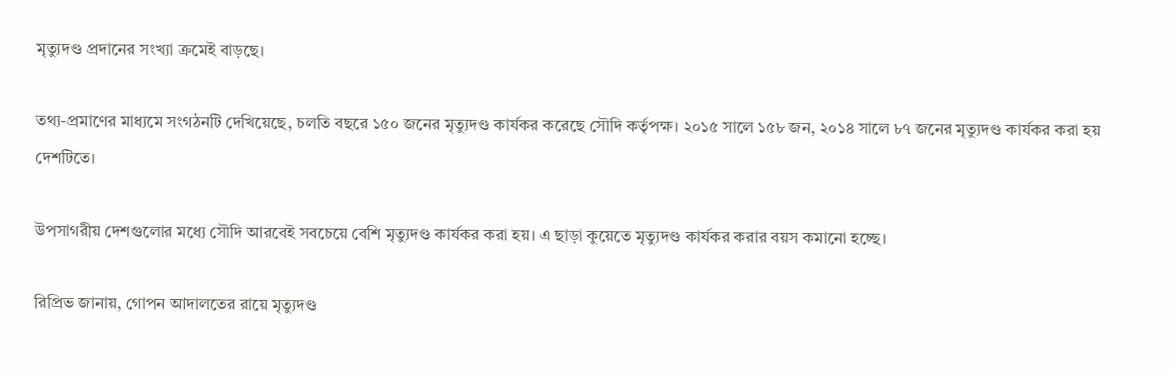মৃত্যুদণ্ড প্রদানের সংখ্যা ক্রমেই বাড়ছে।

তথ্য-প্রমাণের মাধ্যমে সংগঠনটি দেখিয়েছে, চলতি বছরে ১৫০ জনের মৃত্যুদণ্ড কার্যকর করেছে সৌদি কর্তৃপক্ষ। ২০১৫ সালে ১৫৮ জন, ২০১৪ সালে ৮৭ জনের মৃত্যুদণ্ড কার্যকর করা হয় দেশটিতে।

উপসাগরীয় দেশগুলোর মধ্যে সৌদি আরবেই সবচেয়ে বেশি মৃত্যুদণ্ড কার্যকর করা হয়। এ ছাড়া কুয়েতে মৃত্যুদণ্ড কার্যকর করার বয়স কমানো হচ্ছে।

রিপ্রিভ জানায়, গোপন আদালতের রায়ে মৃত্যুদণ্ড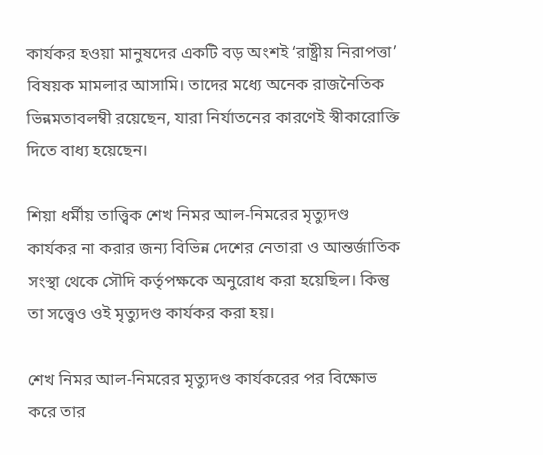কার্যকর হওয়া মানুষদের একটি বড় অংশই ‘রাষ্ট্রীয় নিরাপত্তা’ বিষয়ক মামলার আসামি। তাদের মধ্যে অনেক রাজনৈতিক ভিন্নমতাবলম্বী রয়েছেন, যারা নির্যাতনের কারণেই স্বীকারোক্তি দিতে বাধ্য হয়েছেন।

শিয়া ধর্মীয় তাত্ত্বিক শেখ নিমর আল-নিমরের মৃত্যুদণ্ড কার্যকর না করার জন্য বিভিন্ন দেশের নেতারা ও আন্তর্জাতিক সংস্থা থেকে সৌদি কর্তৃপক্ষকে অনুরোধ করা হয়েছিল। কিন্তু তা সত্ত্বেও ওই মৃত্যুদণ্ড কার্যকর করা হয়।

শেখ নিমর আল-নিমরের মৃত্যুদণ্ড কার্যকরের পর বিক্ষোভ করে তার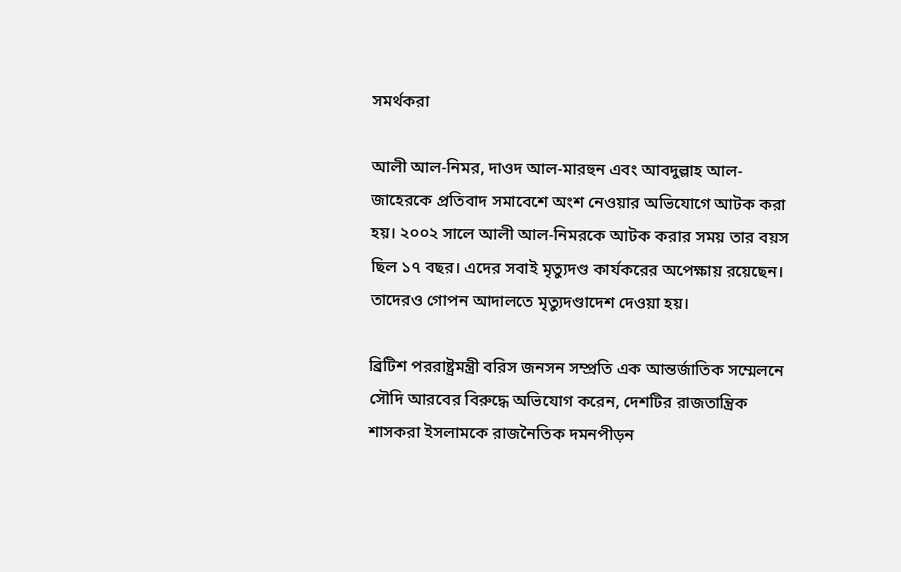সমর্থকরা

আলী আল-নিমর, দাওদ আল-মারহুন এবং আবদুল্লাহ আল-জাহেরকে প্রতিবাদ সমাবেশে অংশ নেওয়ার অভিযোগে আটক করা হয়। ২০০২ সালে আলী আল-নিমরকে আটক করার সময় তার বয়স ছিল ১৭ বছর। এদের সবাই মৃত্যুদণ্ড কার্যকরের অপেক্ষায় রয়েছেন। তাদেরও গোপন আদালতে মৃত্যুদণ্ডাদেশ দেওয়া হয়।

ব্রিটিশ পররাষ্ট্রমন্ত্রী বরিস জনসন সম্প্রতি এক আন্তর্জাতিক সম্মেলনে সৌদি আরবের বিরুদ্ধে অভিযোগ করেন, দেশটির রাজতান্ত্রিক শাসকরা ইসলামকে রাজনৈতিক দমনপীড়ন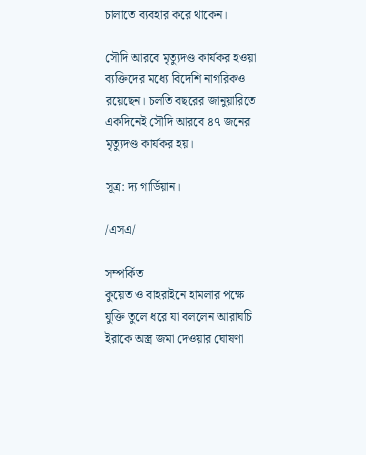চালাতে ব্যবহার করে থাকেন।

সৌদি আরবে মৃত্যুদণ্ড কার্যকর হওয়া ব্যক্তিদের মধ্যে বিদেশি নাগরিকও রয়েছেন। চলতি বছরের জানুয়ারিতে একদিনেই সৌদি আরবে ৪৭ জনের মৃত্যুদণ্ড কার্যকর হয়।

সূত্র: দ্য গার্ডিয়ান।

/এসএ/

সম্পর্কিত
কুয়েত ও বাহরাইনে হামলার পক্ষে যুক্তি তুলে ধরে যা বললেন আরাঘচি
ইরাকে অস্ত্র জমা দেওয়ার ঘোষণা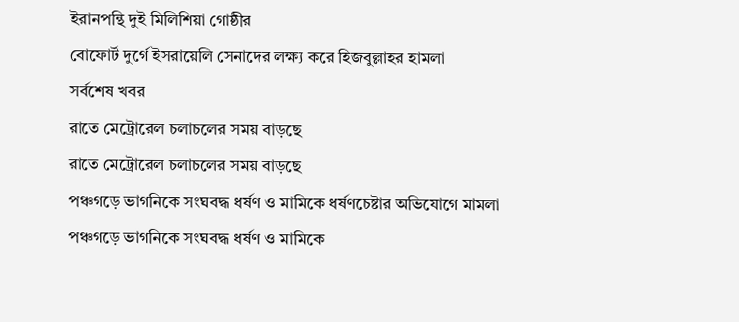ইরানপন্থি দুই মিলিশিয়া গোষ্ঠীর
বোফোর্ট দুর্গে ইসরায়েলি সেনাদের লক্ষ্য করে হিজবুল্লাহর হামলা
সর্বশেষ খবর
রাতে মেট্রোরেল চলাচলের সময় বাড়ছে
রাতে মেট্রোরেল চলাচলের সময় বাড়ছে
পঞ্চগড়ে ভাগনিকে সংঘবদ্ধ ধর্ষণ ও মামিকে ধর্ষণচেষ্টার অভিযোগে মামলা
পঞ্চগড়ে ভাগনিকে সংঘবদ্ধ ধর্ষণ ও মামিকে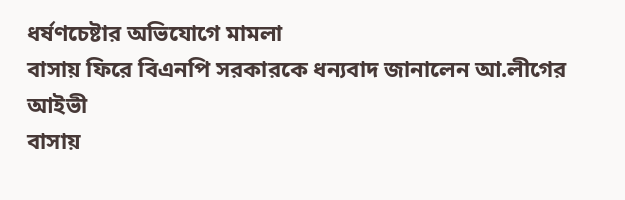ধর্ষণচেষ্টার অভিযোগে মামলা
বাসায় ফিরে বিএনপি সরকারকে ধন্যবাদ জানালেন আ.লীগের আইভী
বাসায়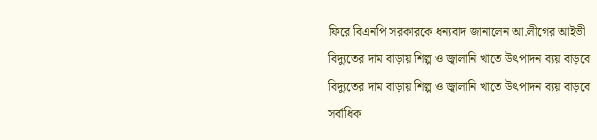ফিরে বিএনপি সরকারকে ধন্যবাদ জানালেন আ.লীগের আইভী
বিদ্যুতের দাম বাড়ায় শিল্প ও জ্বালানি খাতে উৎপাদন ব্যয় বাড়বে
বিদ্যুতের দাম বাড়ায় শিল্প ও জ্বালানি খাতে উৎপাদন ব্যয় বাড়বে
সর্বাধিক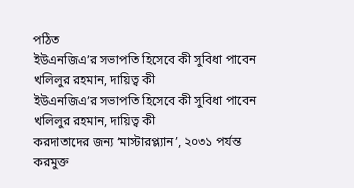পঠিত
ইউএনজিএ’র সভাপতি হিসেবে কী সুবিধা পাবেন খলিলুর রহমান, দায়িত্ব কী
ইউএনজিএ’র সভাপতি হিসেবে কী সুবিধা পাবেন খলিলুর রহমান, দায়িত্ব কী
করদাতাদের জন্য ‘মাস্টারপ্ল্যান’, ২০৩১ পর্যন্ত করমুক্ত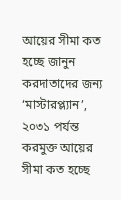আয়ের সীমা কত হচ্ছে জানুন
করদাতাদের জন্য ‘মাস্টারপ্ল্যান’, ২০৩১ পর্যন্ত করমুক্ত আয়ের সীমা কত হচ্ছে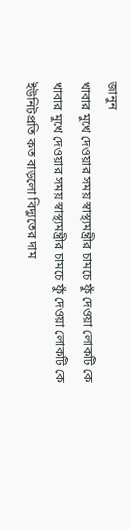জানুন
খাবার মুখে দেওয়ার সময় স্বাস্থ্যমন্ত্রীর চামচে ফুঁ দেওয়া লোকটি কে
খাবার মুখে দেওয়ার সময় স্বাস্থ্যমন্ত্রীর চামচে ফুঁ দেওয়া লোকটি কে
ইউনিটপ্রতি কত বাড়লো বিদ্যুতের দাম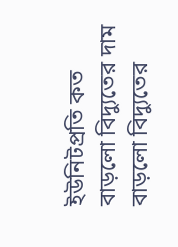ইউনিটপ্রতি কত বাড়লো বিদ্যুতের দাম
বাড়লো বিদ্যুতের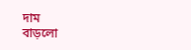দাম
বাড়লো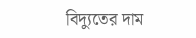বিদ্যুতের দাম